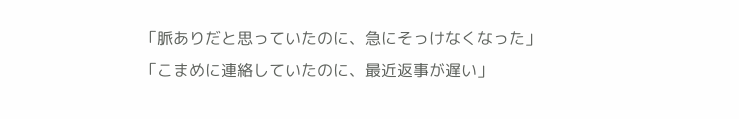「脈ありだと思っていたのに、急にそっけなくなった」「こまめに連絡していたのに、最近返事が遅い」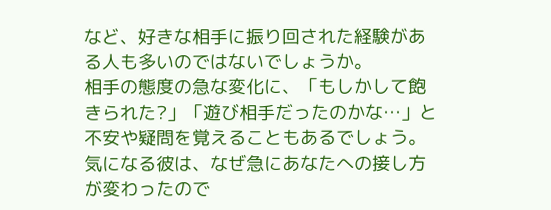など、好きな相手に振り回された経験がある人も多いのではないでしょうか。
相手の態度の急な変化に、「もしかして飽きられた?」「遊び相手だったのかな…」と不安や疑問を覚えることもあるでしょう。
気になる彼は、なぜ急にあなたへの接し方が変わったので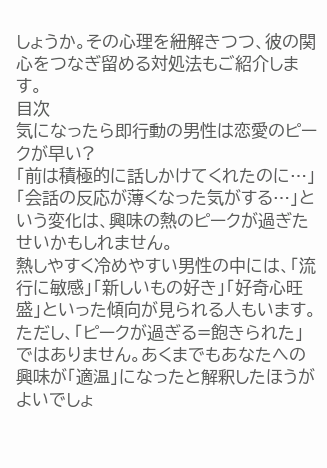しょうか。その心理を紐解きつつ、彼の関心をつなぎ留める対処法もご紹介します。
目次
気になったら即行動の男性は恋愛のピークが早い?
「前は積極的に話しかけてくれたのに…」「会話の反応が薄くなった気がする…」という変化は、興味の熱のピークが過ぎたせいかもしれません。
熱しやすく冷めやすい男性の中には、「流行に敏感」「新しいもの好き」「好奇心旺盛」といった傾向が見られる人もいます。
ただし、「ピークが過ぎる=飽きられた」ではありません。あくまでもあなたへの興味が「適温」になったと解釈したほうがよいでしょ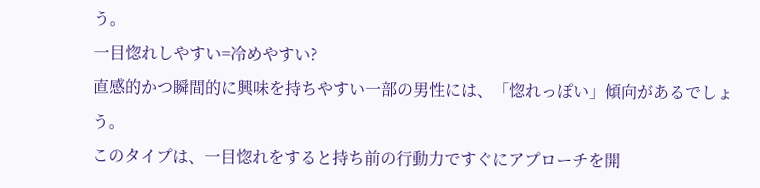う。
一目惚れしやすい=冷めやすい?
直感的かつ瞬間的に興味を持ちやすい一部の男性には、「惚れっぽい」傾向があるでしょう。
このタイプは、一目惚れをすると持ち前の行動力ですぐにアプローチを開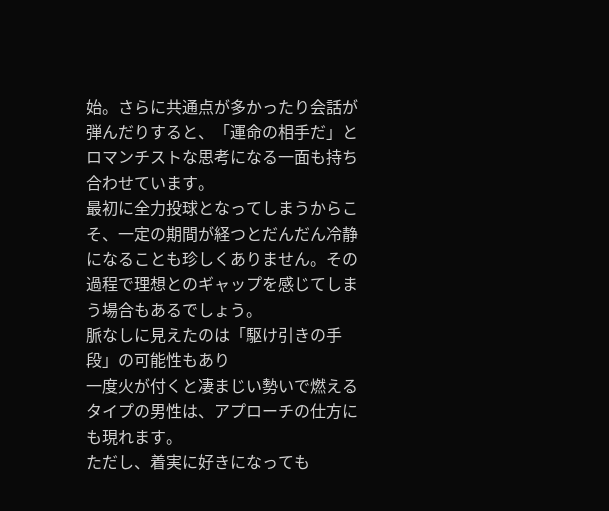始。さらに共通点が多かったり会話が弾んだりすると、「運命の相手だ」とロマンチストな思考になる一面も持ち合わせています。
最初に全力投球となってしまうからこそ、一定の期間が経つとだんだん冷静になることも珍しくありません。その過程で理想とのギャップを感じてしまう場合もあるでしょう。
脈なしに見えたのは「駆け引きの手段」の可能性もあり
一度火が付くと凄まじい勢いで燃えるタイプの男性は、アプローチの仕方にも現れます。
ただし、着実に好きになっても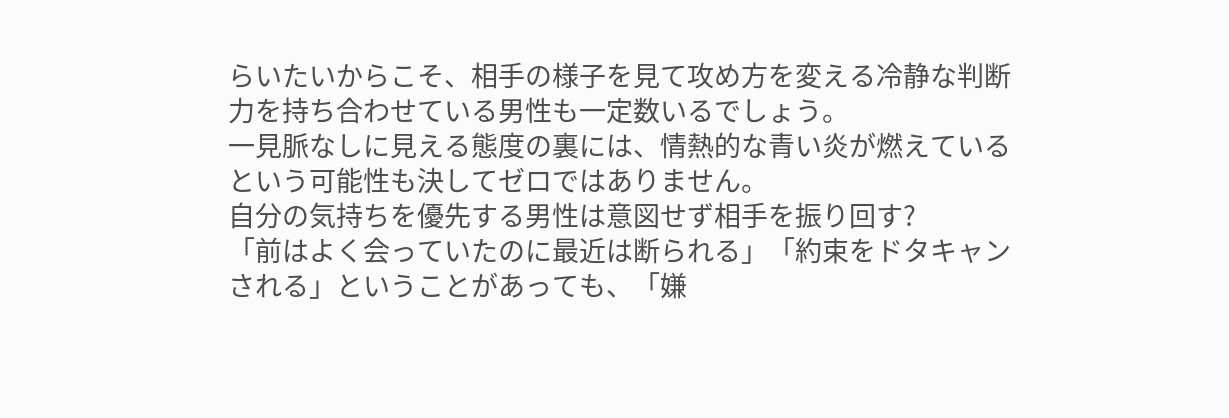らいたいからこそ、相手の様子を見て攻め方を変える冷静な判断力を持ち合わせている男性も一定数いるでしょう。
一見脈なしに見える態度の裏には、情熱的な青い炎が燃えているという可能性も決してゼロではありません。
自分の気持ちを優先する男性は意図せず相手を振り回す?
「前はよく会っていたのに最近は断られる」「約束をドタキャンされる」ということがあっても、「嫌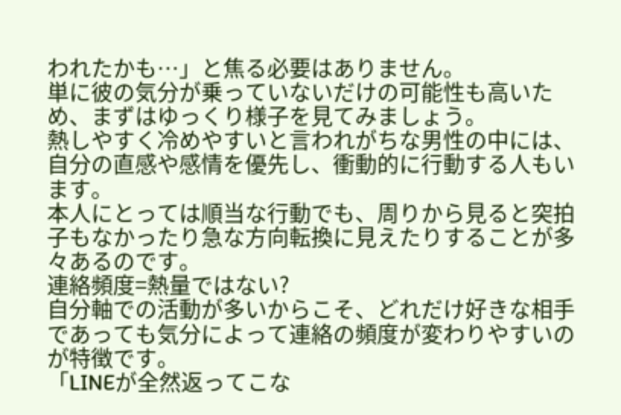われたかも…」と焦る必要はありません。
単に彼の気分が乗っていないだけの可能性も高いため、まずはゆっくり様子を見てみましょう。
熱しやすく冷めやすいと言われがちな男性の中には、自分の直感や感情を優先し、衝動的に行動する人もいます。
本人にとっては順当な行動でも、周りから見ると突拍子もなかったり急な方向転換に見えたりすることが多々あるのです。
連絡頻度=熱量ではない?
自分軸での活動が多いからこそ、どれだけ好きな相手であっても気分によって連絡の頻度が変わりやすいのが特徴です。
「LINEが全然返ってこな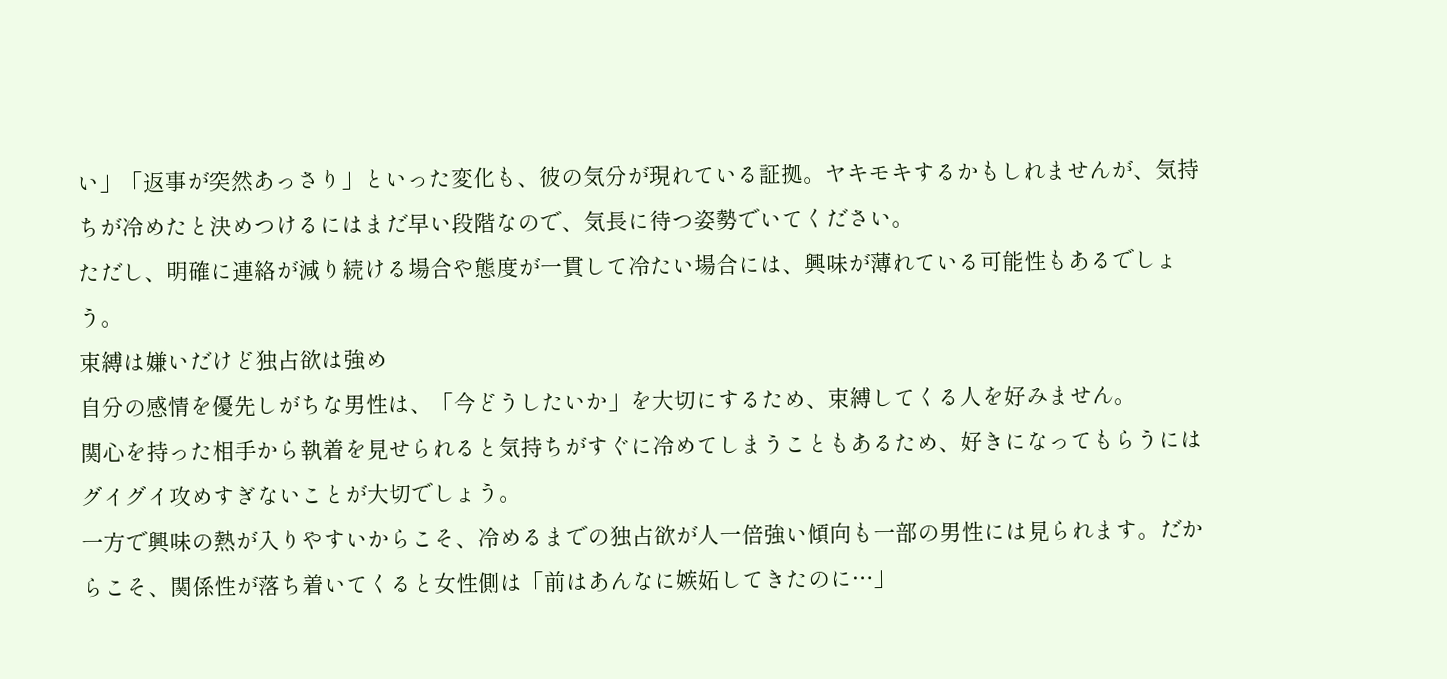い」「返事が突然あっさり」といった変化も、彼の気分が現れている証拠。ヤキモキするかもしれませんが、気持ちが冷めたと決めつけるにはまだ早い段階なので、気長に待つ姿勢でいてください。
ただし、明確に連絡が減り続ける場合や態度が一貫して冷たい場合には、興味が薄れている可能性もあるでしょう。
束縛は嫌いだけど独占欲は強め
自分の感情を優先しがちな男性は、「今どうしたいか」を大切にするため、束縛してくる人を好みません。
関心を持った相手から執着を見せられると気持ちがすぐに冷めてしまうこともあるため、好きになってもらうにはグイグイ攻めすぎないことが大切でしょう。
一方で興味の熱が入りやすいからこそ、冷めるまでの独占欲が人一倍強い傾向も一部の男性には見られます。だからこそ、関係性が落ち着いてくると女性側は「前はあんなに嫉妬してきたのに…」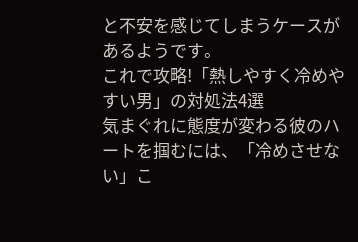と不安を感じてしまうケースがあるようです。
これで攻略!「熱しやすく冷めやすい男」の対処法4選
気まぐれに態度が変わる彼のハートを掴むには、「冷めさせない」こ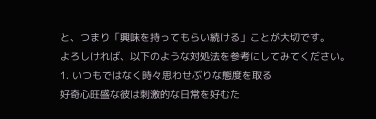と、つまり「興味を持ってもらい続ける」ことが大切です。
よろしければ、以下のような対処法を参考にしてみてください。
1. いつもではなく時々思わせぶりな態度を取る
好奇心旺盛な彼は刺激的な日常を好むた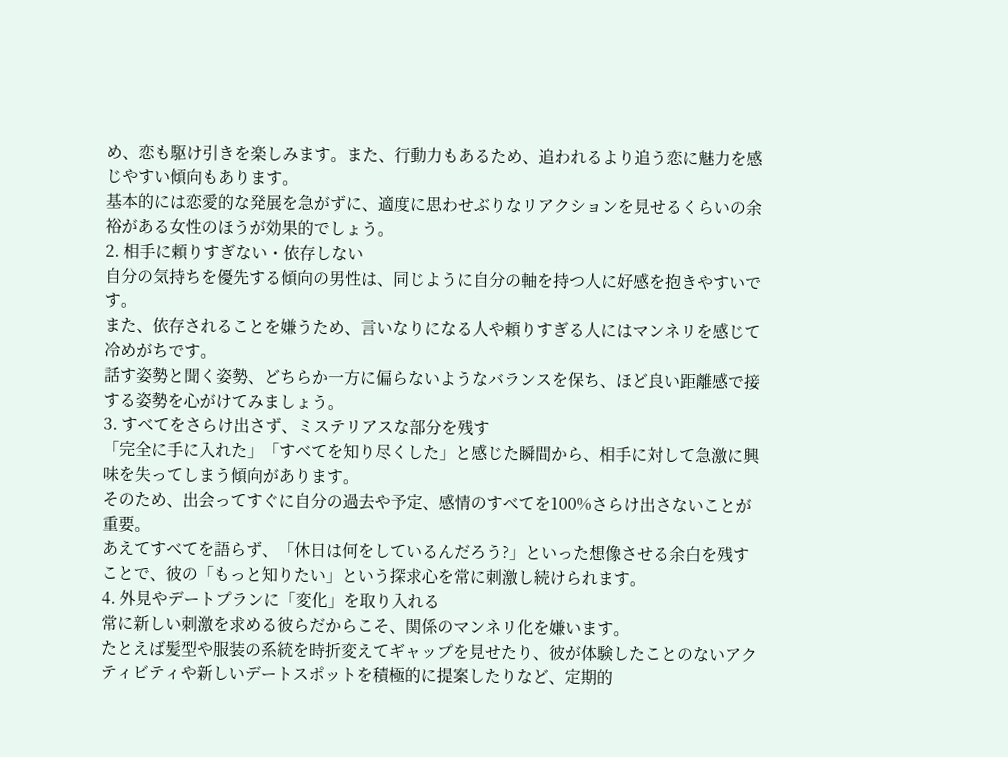め、恋も駆け引きを楽しみます。また、行動力もあるため、追われるより追う恋に魅力を感じやすい傾向もあります。
基本的には恋愛的な発展を急がずに、適度に思わせぶりなリアクションを見せるくらいの余裕がある女性のほうが効果的でしょう。
2. 相手に頼りすぎない・依存しない
自分の気持ちを優先する傾向の男性は、同じように自分の軸を持つ人に好感を抱きやすいです。
また、依存されることを嫌うため、言いなりになる人や頼りすぎる人にはマンネリを感じて冷めがちです。
話す姿勢と聞く姿勢、どちらか一方に偏らないようなバランスを保ち、ほど良い距離感で接する姿勢を心がけてみましょう。
3. すべてをさらけ出さず、ミステリアスな部分を残す
「完全に手に入れた」「すべてを知り尽くした」と感じた瞬間から、相手に対して急激に興味を失ってしまう傾向があります。
そのため、出会ってすぐに自分の過去や予定、感情のすべてを100%さらけ出さないことが重要。
あえてすべてを語らず、「休日は何をしているんだろう?」といった想像させる余白を残すことで、彼の「もっと知りたい」という探求心を常に刺激し続けられます。
4. 外見やデートプランに「変化」を取り入れる
常に新しい刺激を求める彼らだからこそ、関係のマンネリ化を嫌います。
たとえば髪型や服装の系統を時折変えてギャップを見せたり、彼が体験したことのないアクティビティや新しいデートスポットを積極的に提案したりなど、定期的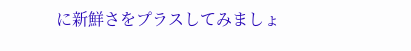に新鮮さをプラスしてみましょ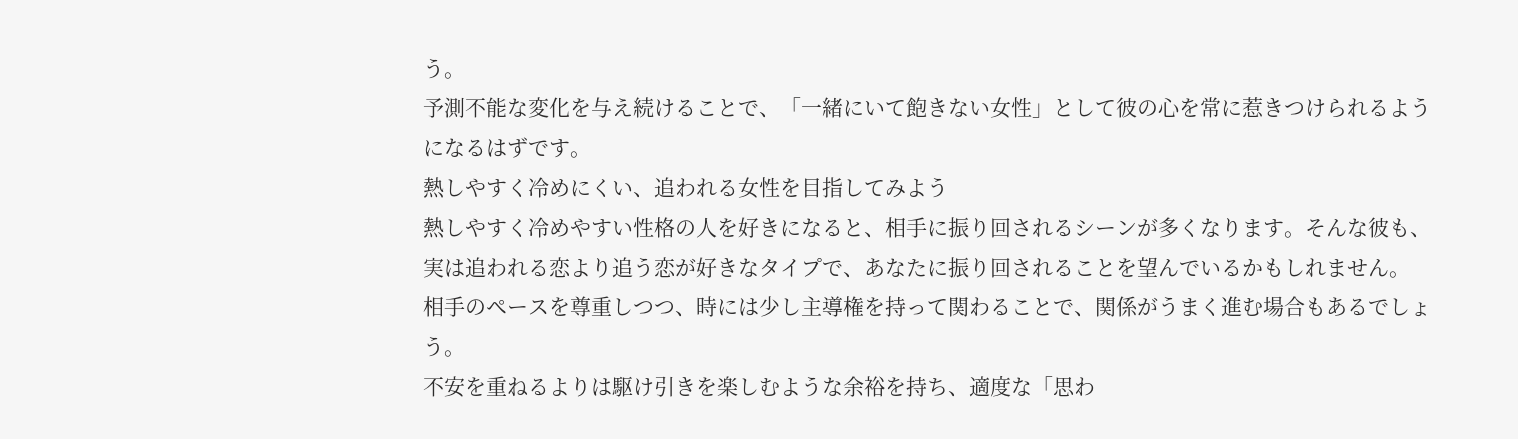う。
予測不能な変化を与え続けることで、「一緒にいて飽きない女性」として彼の心を常に惹きつけられるようになるはずです。
熱しやすく冷めにくい、追われる女性を目指してみよう
熱しやすく冷めやすい性格の人を好きになると、相手に振り回されるシーンが多くなります。そんな彼も、実は追われる恋より追う恋が好きなタイプで、あなたに振り回されることを望んでいるかもしれません。
相手のペースを尊重しつつ、時には少し主導権を持って関わることで、関係がうまく進む場合もあるでしょう。
不安を重ねるよりは駆け引きを楽しむような余裕を持ち、適度な「思わ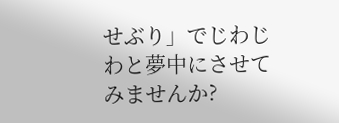せぶり」でじわじわと夢中にさせてみませんか?